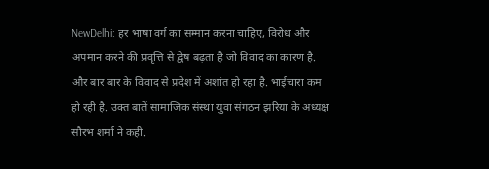NewDelhi: हर भाषा वर्ग का सम्मान करना चाहिए, विरोध और अपमान करने की प्रवृत्ति से द्वेष बढ़ता है जो विवाद का कारण है. और बार बार के विवाद से प्रदेश में अशांत हो रहा है. भाईचारा कम हो रही है. उक्त बातें सामाजिक संस्था युवा संगठन झरिया के अध्यक्ष सौरभ शर्मा ने कही.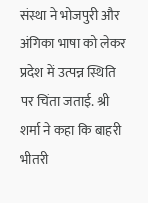संस्था ने भोजपुरी और अंगिका भाषा को लेकर प्रदेश में उत्पन्न स्थिति पर चिंता जताई. श्री शर्मा ने कहा कि बाहरी भीतरी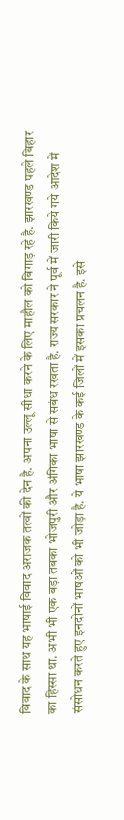विवाद के साथ यह भाषाई विवाद अराजक तत्वों की देन है. अपना उल्लू सीधा करने के लिए माहौल को बिगाड़ रहे है. झारखण्ड पहले बिहार का हिस्सा था. अभी भी एक बड़ा तबका भोजपुरी और अंगिका भाषा से सबंध रखता है. राज्य सरकार ने पूर्व में जारी किये गये आदेश में संसोधन करते हुए इनदोनों भाषओं को भी जोड़ा है. ये भाषा झारखण्ड के कई जिलों में इसका प्रचलन है. इसे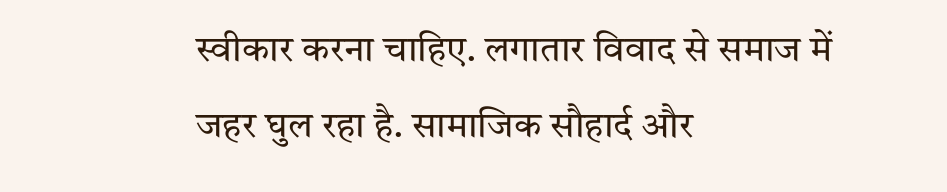स्वीकार करना चाहिए. लगातार विवाद से समाज में जहर घुल रहा है. सामाजिक सौहार्द और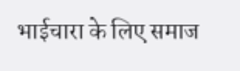भाईचारा के लिए समाज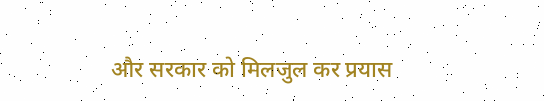और सरकार को मिलजुल कर प्रयास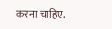करना चाहिए.